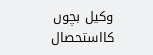وکیل بچوں کااستحصال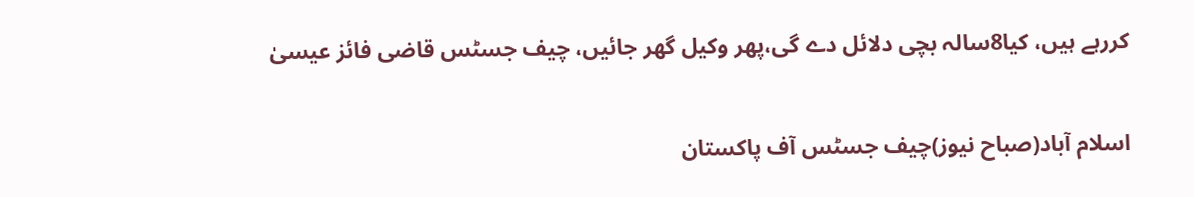کررہے ہیں، کیا8سالہ بچی دلائل دے گی،پھر وکیل گھر جائیں، چیف جسٹس قاضی فائز عیسیٰ

اسلام آباد(صباح نیوز)چیف جسٹس آف پاکستان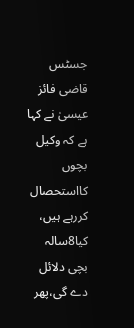جسٹس قاضی فائز عیسیٰ نے کہا ہے کہ وکیل بچوں کااستحصال کررہے ہیں، کیا8سالہ بچی دلائل دے گی،پھر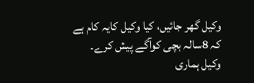وکیل گھر جائیں، کیا وکیل کایہ کام ہے کہ 8سالہ بچی کوآگے پیش کرے۔ وکیل ہماری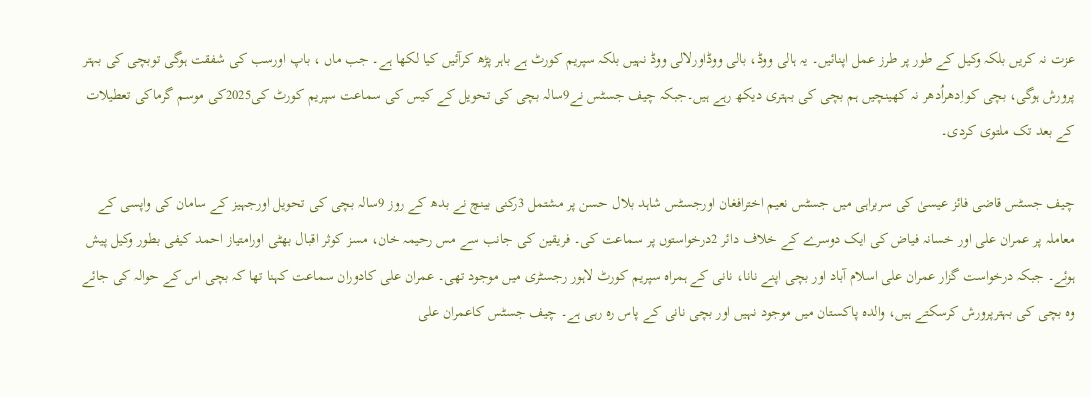عزت نہ کریں بلکہ وکیل کے طور پر طرز عمل اپنائیں۔ یہ ہالی ووڈ، بالی ووڈاورلالی ووڈ نہیں بلکہ سپریم کورٹ ہے باہر پڑھ کرآئیں کیا لکھا ہے۔ جب ماں ، باپ اورسب کی شفقت ہوگی توبچی کی بہتر پرورش ہوگی، بچی کواِدھراُدھر نہ کھینچیں ہم بچی کی بہتری دیکھ رہے ہیں۔جبکہ چیف جسٹس نے9سالہ بچی کی تحویل کے کیس کی سماعت سپریم کورٹ کی2025کی موسم گرماکی تعطیلات کے بعد تک ملتوی کردی۔

چیف جسٹس قاضی فائز عیسیٰ کی سربراہی میں جسٹس نعیم اخترافغان اورجسٹس شاہد بلال حسن پر مشتمل 3رکنی بینچ نے بدھ کے روز 9سالہ بچی کی تحویل اورجہیز کے سامان کی واپسی کے معاملہ پر عمران علی اور خسانہ فیاض کی ایک دوسرے کے خلاف دائر 2درخواستوں پر سماعت کی۔ فریقین کی جانب سے مس رحیمہ خان، مسز کوثر اقبال بھٹی اورامتیاز احمد کیفی بطور وکیل پیش ہوئے۔ جبکہ درخواست گزار عمران علی اسلام آباد اور بچی اپنے نانا، نانی کے ہمراہ سپریم کورٹ لاہور رجسٹری میں موجود تھی۔ عمران علی کادوران سماعت کہنا تھا کہ بچی اس کے حوالہ کی جائے وہ بچی کی بہترپرورش کرسکتے ہیں، والدہ پاکستان میں موجود نہیں اور بچی نانی کے پاس رہ رہی ہے۔ چیف جسٹس کاعمران علی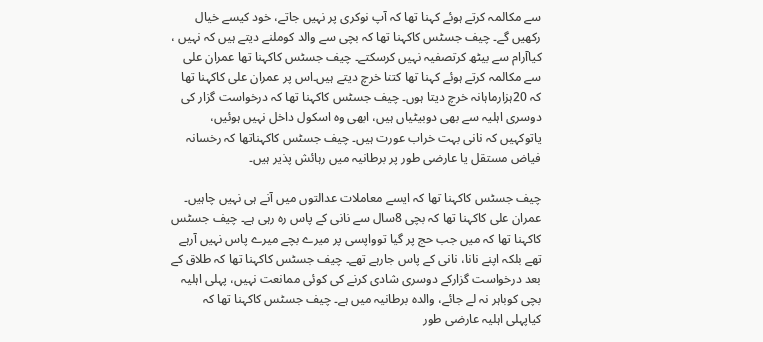سے مکالمہ کرتے ہوئے کہنا تھا کہ آپ نوکری پر نہیں جاتے، خود کیسے خیال رکھیں گے۔ چیف جسٹس کاکہنا تھا کہ بچی سے والد کوملنے دیتے ہیں کہ نہیں ، کیاآرام سے بیٹھ کرتصفیہ نہیں کرسکتے۔ چیف جسٹس کاکہنا تھا عمران علی سے مکالمہ کرتے ہوئے کہنا تھا کتنا خرچ دیتے ہیں۔اس پر عمران علی کاکہنا تھا کہ 20ہزارماہانہ خرچ دیتا ہوں۔ چیف جسٹس کاکہنا تھا کہ درخواست گزار کی دوسری اہلیہ سے بھی دوبیٹیاں ہیں، ابھی وہ اسکول داخل نہیں ہوئیں، یاتوکہیں کہ نانی بہت خراب عورت ہیں۔ چیف جسٹس کاکہناتھا کہ رخسانہ فیاض مستقل یا عارضی طور پر برطانیہ میں رہائش پذیر ہیں۔

چیف جسٹس کاکہنا تھا کہ ایسے معاملات عدالتوں میں آنے ہی نہیں چاہیں۔ عمران علی کاکہنا تھا کہ بچی 8سال سے نانی کے پاس رہ رہی ہے۔ چیف جسٹس کاکہنا تھا کہ میں جب حج پر گیا توواپسی پر میرے بچے میرے پاس نہیں آرہے تھے بلکہ اپنے نانا، نانی کے پاس جارہے تھے۔ چیف جسٹس کاکہنا تھا کہ طلاق کے بعد درخواست گزارکے دوسری شادی کرنے کی کوئی ممانعت نہیں، پہلی اہلیہ بچی کوباہر نہ لے جائے، والدہ برطانیہ میں ہے۔ چیف جسٹس کاکہنا تھا کہ کیاپہلی اہلیہ عارضی طور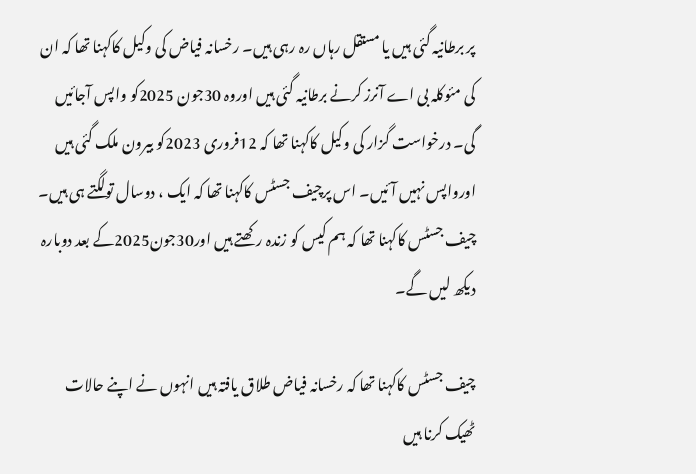پر برطانیہ گئی ہیں یا مستقل رہاں رہ رہی ہیں۔ رخسانہ فیاض کی وکیل کاکہنا تھا کہ ان کی مئوکلہ بی اے آنرز کرنے برطانیہ گئی ہیں اوروہ 30جون 2025کو واپس آجائیں گی۔ درخواست گزار کی وکیل کاکہنا تھا کہ 12فروری 2023کو بیرون ملک گئی ہیں اورواپس نہیں آئیں۔ اس پرچیف جسٹس کاکہنا تھا کہ ایک ، دوسال تولگتے ہی ہیں۔ چیف جسٹس کاکہنا تھا کہ ہم کیس کو زندہ رکھتے ہیں اور30جون2025کے بعد دوبارہ دیکھ لیں گے۔

چیف جسٹس کاکہنا تھا کہ رخسانہ فیاض طلاق یافتہ ہیں انہوں نے اپنے حالات ٹھیک کرنا ہیں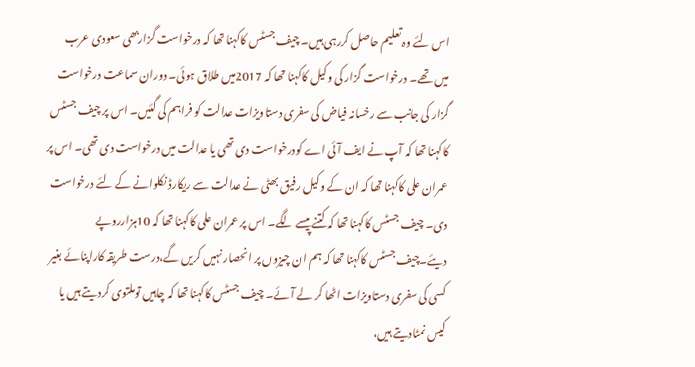اس لئے وہ تعلیم حاصل کررہی ہیں۔ چیف جسٹس کاکہنا تھا کہ درخواست گزاربھی سعودی عرب میں تھے۔ درخواست گزار کی وکیل کاکہنا تھا کہ 2017میں طلاق ہوئی۔ دوران سماعت درخواست گزار کی جانب سے رخسانہ فیاض کی سفری دستاویزات عدالت کو فراہم کی گئیں۔ اس پر چیف جسٹس کاکہنا تھا کہ آپ نے ایف آئی اے کودرخواست دی تھی یا عدالت میں درخواست دی تھی۔ اس پر عمران علی کاکہنا تھا کہ ان کے وکیل رفیق بھٹی نے عدالت سے ریکارڈ نکلوانے کے لئے درخواست دی۔ چیف جسٹس کاکہنا تھا کہ کتنے پیسے لگے۔ اس پر عمران علی کاکہنا تھا کہ 10ہزارروپے دیئے۔چیف جسٹس کاکہنا تھا کہ ہم ان چیزوں پر انحصار نہیں کریں گے،درست طریقہ کاراپنائے بغیر کسی کی سفری دستاویزات اٹھا کر لے آئے۔ چیف جسٹس کاکہنا تھا کہ چاہیں توملتوی کردیتے ہیں یا کیس نمٹادیتے ہیں،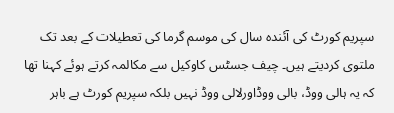سپریم کورٹ کی آئندہ سال کی موسم گرما کی تعطیلات کے بعد تک ملتوی کردیتے ہیں۔ چیف جسٹس کاوکیل سے مکالمہ کرتے ہوئے کہنا تھا کہ یہ ہالی ووڈ، بالی ووڈاورلالی ووڈ نہیں بلکہ سپریم کورٹ ہے باہر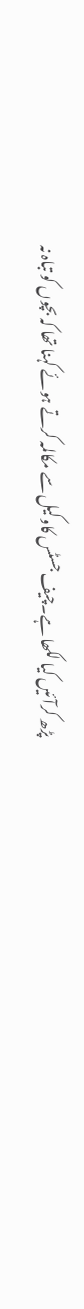پڑھ کرآئیں کیا لکھا ہے۔چیف جسٹس کاوکیل سے مکالمہ کرتے ہوئے کہنا تھا کہ بچوں کو تباہ نہ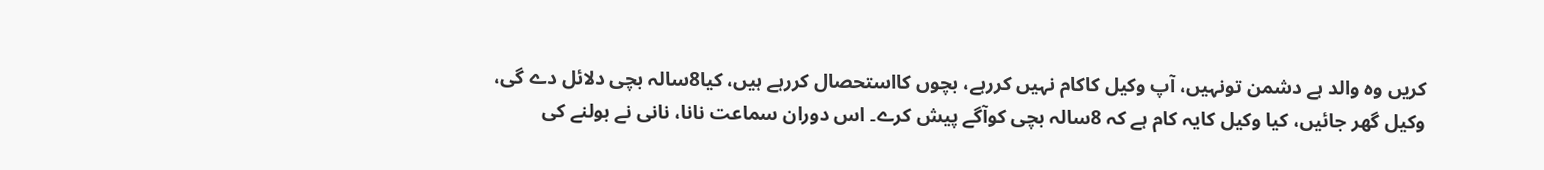کریں وہ والد ہے دشمن تونہیں، آپ وکیل کاکام نہیں کررہے، بچوں کااستحصال کررہے ہیں، کیا8سالہ بچی دلائل دے گی،
وکیل گھر جائیں، کیا وکیل کایہ کام ہے کہ 8سالہ بچی کوآگے پیش کرے۔ اس دوران سماعت نانا، نانی نے بولنے کی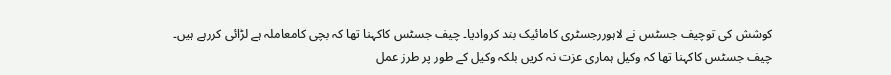کوشش کی توچیف جسٹس نے لاہوررجسٹری کامائیک بند کروادیا۔ چیف جسٹس کاکہنا تھا کہ بچی کامعاملہ ہے لڑائی کررہے ہیں۔ چیف جسٹس کاکہنا تھا کہ وکیل ہماری عزت نہ کریں بلکہ وکیل کے طور پر طرز عمل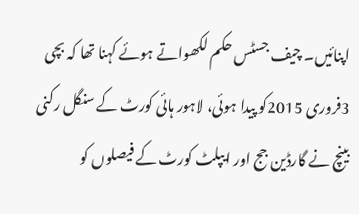اپنائیں۔ چیف جسٹس حکم لکھواتے ہوئے کہنا تھا کہ بچی 3فروری 2015کو پیدا ہوئی، لاہور ہائی کورٹ کے سنگل رکنی بینچ نے گارڈین جج اور ایپلٹ کورٹ کے فیصلوں کو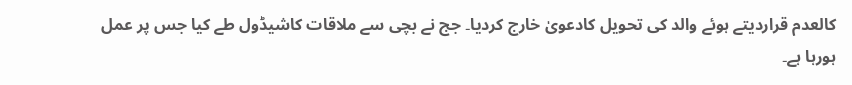کالعدم قراردیتے ہوئے والد کی تحویل کادعویٰ خارج کردیا۔ جج نے بچی سے ملاقات کاشیڈول طے کیا جس پر عمل ہورہا ہے۔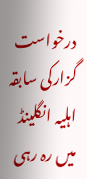درخواست گزارکی سابقہ اہلیہ انگلینڈ میں رہ رہی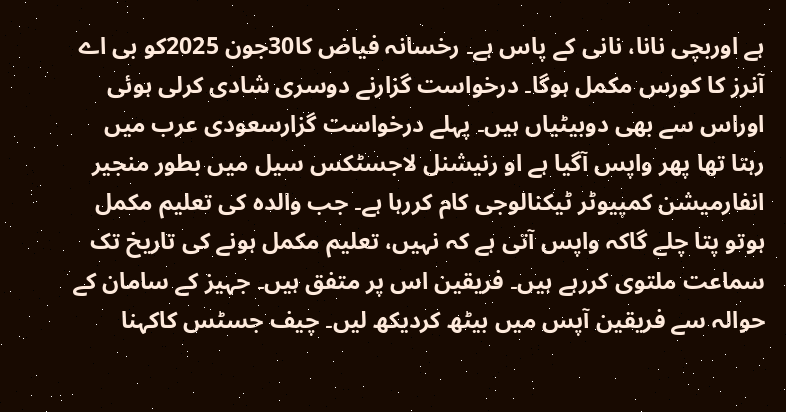ہے اوربچی نانا، نانی کے پاس ہے۔ رخسانہ فیاض کا30جون 2025کو بی اے آنرز کا کورس مکمل ہوگا۔ درخواست گزارنے دوسری شادی کرلی ہوئی اوراس سے بھی دوبیٹیاں ہیں۔ پہلے درخواست گزارسعودی عرب میں رہتا تھا پھر واپس آگیا ہے او رنیشنل لاجسٹکس سیل میں بطور منجیر انفارمیشن کمپیوٹر ٹیکنالوجی کام کررہا ہے۔ جب والدہ کی تعلیم مکمل ہوتو پتا چلے گاکہ واپس آتی ہے کہ نہیں، تعلیم مکمل ہونے کی تاریخ تک سماعت ملتوی کررہے ہیں۔ فریقین اس پر متفق ہیں۔ جہیز کے سامان کے حوالہ سے فریقین آپس میں بیٹھ کردیکھ لیں۔ چیف جسٹس کاکہنا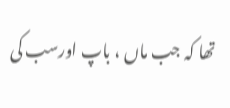تھا کہ جب ماں ، باپ اورسب کی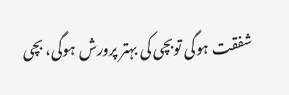شفقت ہوگی توبچی کی بہتر پرورش ہوگی، بچی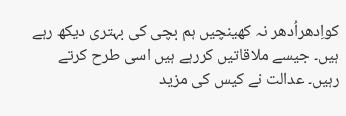کواِدھراُدھر نہ کھینچیں ہم بچی کی بہتری دیکھ رہے ہیں۔ جیسے ملاقاتیں کررہے ہیں اسی طرح کرتے رہیں۔ عدالت نے کیس کی مزید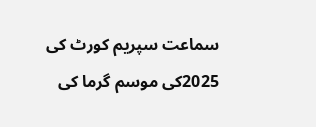سماعت سپریم کورٹ کی 2025کی موسم گرما کی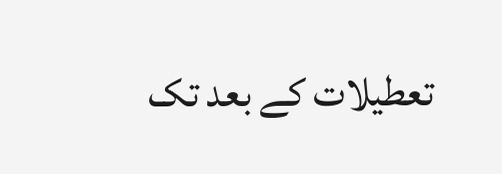تعطیلات کے بعد تک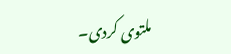ملتوی کردی۔